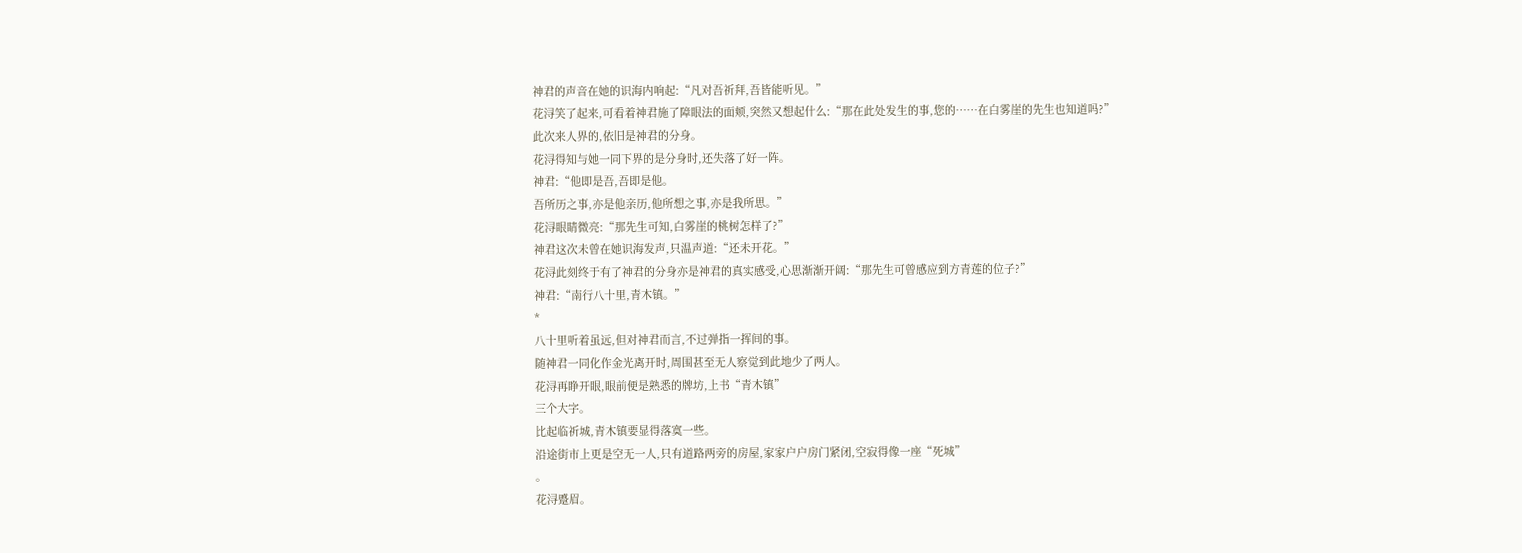神君的声音在她的识海内响起:“凡对吾祈拜,吾皆能听见。”
花浔笑了起来,可看着神君施了障眼法的面颊,突然又想起什么:“那在此处发生的事,您的……在白雾崖的先生也知道吗?”
此次来人界的,依旧是神君的分身。
花浔得知与她一同下界的是分身时,还失落了好一阵。
神君:“他即是吾,吾即是他。
吾所历之事,亦是他亲历,他所想之事,亦是我所思。”
花浔眼睛微亮:“那先生可知,白雾崖的桃树怎样了?”
神君这次未曾在她识海发声,只温声道:“还未开花。”
花浔此刻终于有了神君的分身亦是神君的真实感受,心思渐渐开阔:“那先生可曾感应到方青莲的位子?”
神君:“南行八十里,青木镇。”
*
八十里听着虽远,但对神君而言,不过弹指一挥间的事。
随神君一同化作金光离开时,周围甚至无人察觉到此地少了两人。
花浔再睁开眼,眼前便是熟悉的牌坊,上书“青木镇”
三个大字。
比起临祈城,青木镇要显得落寞一些。
沿途街市上更是空无一人,只有道路两旁的房屋,家家户户房门紧闭,空寂得像一座“死城”
。
花浔蹙眉。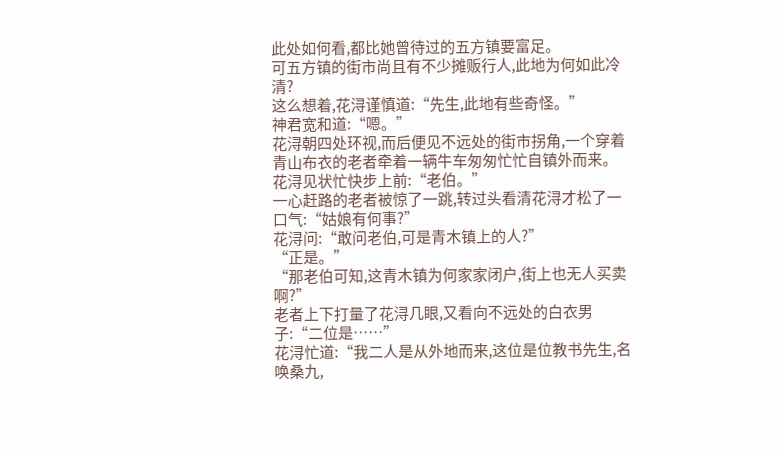此处如何看,都比她曾待过的五方镇要富足。
可五方镇的街市尚且有不少摊贩行人,此地为何如此冷清?
这么想着,花浔谨慎道:“先生,此地有些奇怪。”
神君宽和道:“嗯。”
花浔朝四处环视,而后便见不远处的街市拐角,一个穿着青山布衣的老者牵着一辆牛车匆匆忙忙自镇外而来。
花浔见状忙快步上前:“老伯。”
一心赶路的老者被惊了一跳,转过头看清花浔才松了一口气:“姑娘有何事?”
花浔问:“敢问老伯,可是青木镇上的人?”
“正是。”
“那老伯可知,这青木镇为何家家闭户,街上也无人买卖啊?”
老者上下打量了花浔几眼,又看向不远处的白衣男子:“二位是……”
花浔忙道:“我二人是从外地而来,这位是位教书先生,名唤桑九,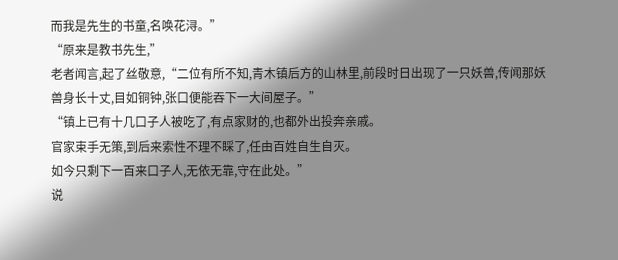而我是先生的书童,名唤花浔。”
“原来是教书先生,”
老者闻言,起了丝敬意,“二位有所不知,青木镇后方的山林里,前段时日出现了一只妖兽,传闻那妖兽身长十丈,目如铜钟,张口便能吞下一大间屋子。”
“镇上已有十几口子人被吃了,有点家财的,也都外出投奔亲戚。
官家束手无策,到后来索性不理不睬了,任由百姓自生自灭。
如今只剩下一百来口子人,无依无靠,守在此处。”
说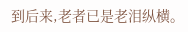到后来,老者已是老泪纵横。